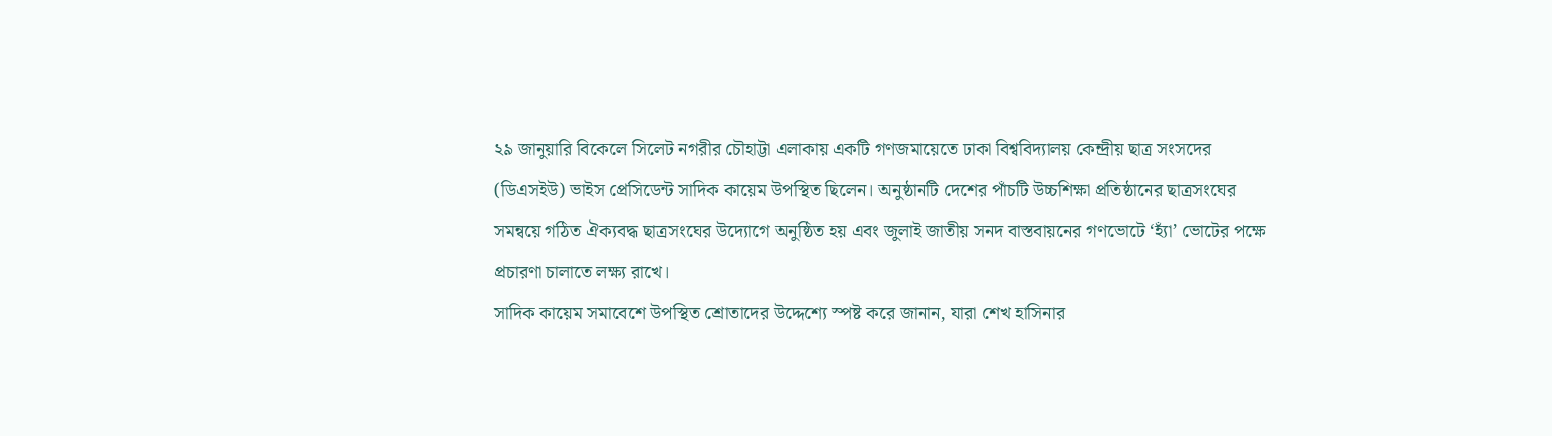২৯ জানুয়ারি বিকেলে সিলেট নগরীর চৌহাট্টা এলাকায় একটি গণজমায়েতে ঢাকা বিশ্ববিদ্যালয় কেন্দ্রীয় ছাত্র সংসদের (ডিএসইউ) ভাইস প্রেসিডেন্ট সাদিক কায়েম উপস্থিত ছিলেন। অনুষ্ঠানটি দেশের পাঁচটি উচ্চশিক্ষা প্রতিষ্ঠানের ছাত্রসংঘের সমন্বয়ে গঠিত ঐক্যবদ্ধ ছাত্রসংঘের উদ্যোগে অনুষ্ঠিত হয় এবং জুলাই জাতীয় সনদ বাস্তবায়নের গণভোটে ‘হ্যাঁ’ ভোটের পক্ষে প্রচারণা চালাতে লক্ষ্য রাখে।
সাদিক কায়েম সমাবেশে উপস্থিত শ্রোতাদের উদ্দেশ্যে স্পষ্ট করে জানান, যারা শেখ হাসিনার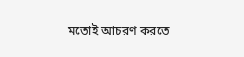মতোই আচরণ করতে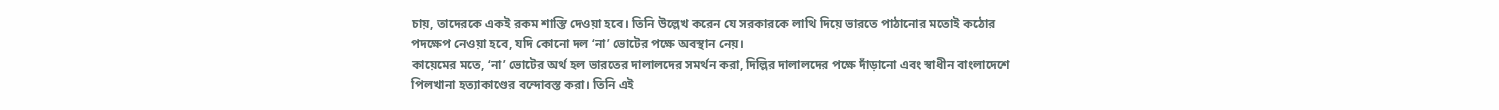চায়, তাদেরকে একই রকম শাস্তি দেওয়া হবে। তিনি উল্লেখ করেন যে সরকারকে লাথি দিয়ে ভারতে পাঠানোর মতোই কঠোর পদক্ষেপ নেওয়া হবে, যদি কোনো দল ‘না’ ভোটের পক্ষে অবস্থান নেয়।
কায়েমের মতে, ‘না’ ভোটের অর্থ হল ভারতের দালালদের সমর্থন করা, দিল্লির দালালদের পক্ষে দাঁড়ানো এবং স্বাধীন বাংলাদেশে পিলখানা হত্যাকাণ্ডের বন্দোবস্ত করা। তিনি এই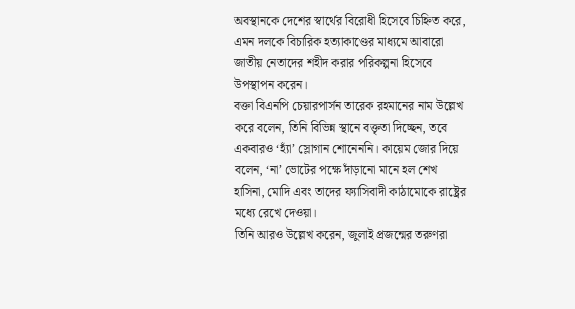অবস্থানকে দেশের স্বার্থের বিরোধী হিসেবে চিহ্নিত করে, এমন দলকে বিচারিক হত্যাকাণ্ডের মাধ্যমে আবারো জাতীয় নেতাদের শহীদ করার পরিকল্পনা হিসেবে উপস্থাপন করেন।
বক্তা বিএনপি চেয়ারপার্সন তারেক রহমানের নাম উল্লেখ করে বলেন, তিনি বিভিন্ন স্থানে বক্তৃতা দিচ্ছেন, তবে একবারও ‘হ্যাঁ’ স্লোগান শোনেননি। কায়েম জোর দিয়ে বলেন, ‘না’ ভোটের পক্ষে দাঁড়ানো মানে হল শেখ হাসিনা, মোদি এবং তাদের ফ্যাসিবাদী কাঠামোকে রাষ্ট্রের মধ্যে রেখে দেওয়া।
তিনি আরও উল্লেখ করেন, জুলাই প্রজন্মের তরুণরা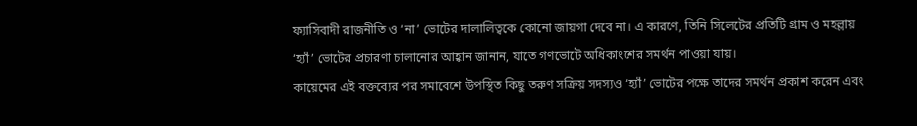ফ্যাসিবাদী রাজনীতি ও ‘না’ ভোটের দালালিত্বকে কোনো জায়গা দেবে না। এ কারণে, তিনি সিলেটের প্রতিটি গ্রাম ও মহল্লায় ‘হ্যাঁ’ ভোটের প্রচারণা চালানোর আহ্বান জানান, যাতে গণভোটে অধিকাংশের সমর্থন পাওয়া যায়।
কায়েমের এই বক্তব্যের পর সমাবেশে উপস্থিত কিছু তরুণ সক্রিয় সদস্যও ‘হ্যাঁ’ ভোটের পক্ষে তাদের সমর্থন প্রকাশ করেন এবং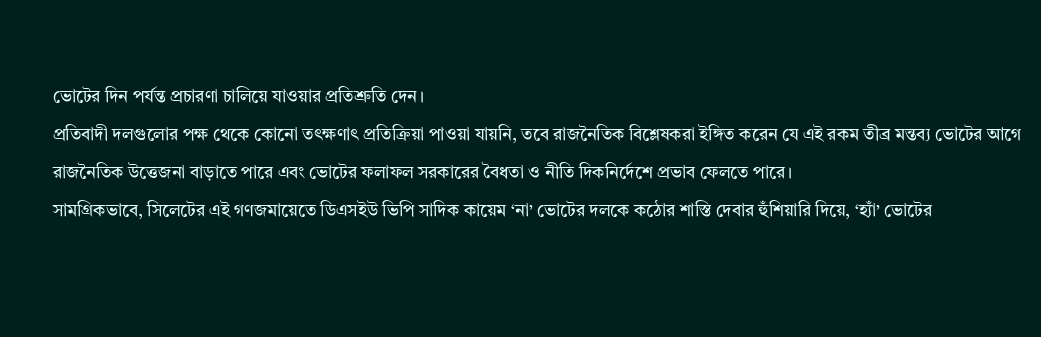ভোটের দিন পর্যন্ত প্রচারণা চালিয়ে যাওয়ার প্রতিশ্রুতি দেন।
প্রতিবাদী দলগুলোর পক্ষ থেকে কোনো তৎক্ষণাৎ প্রতিক্রিয়া পাওয়া যায়নি, তবে রাজনৈতিক বিশ্লেষকরা ইঙ্গিত করেন যে এই রকম তীব্র মন্তব্য ভোটের আগে রাজনৈতিক উত্তেজনা বাড়াতে পারে এবং ভোটের ফলাফল সরকারের বৈধতা ও নীতি দিকনির্দেশে প্রভাব ফেলতে পারে।
সামগ্রিকভাবে, সিলেটের এই গণজমায়েতে ডিএসইউ ভিপি সাদিক কায়েম ‘না’ ভোটের দলকে কঠোর শাস্তি দেবার হুঁশিয়ারি দিয়ে, ‘হ্যাঁ’ ভোটের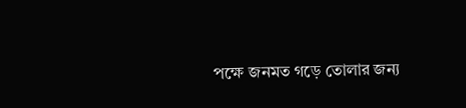পক্ষে জনমত গড়ে তোলার জন্য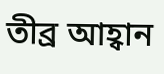তীব্র আহ্বান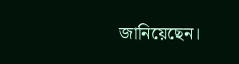জানিয়েছেন।